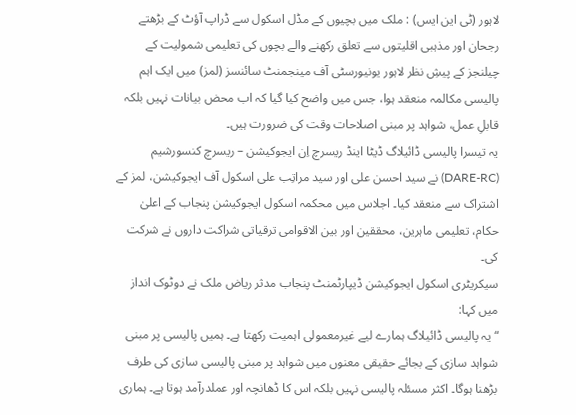لاہور (ٹی این ایس) : ملک میں بچیوں کے مڈل اسکول سے ڈراپ آؤٹ کے بڑھتے رجحان اور مذہبی اقلیتوں سے تعلق رکھنے والے بچوں کی تعلیمی شمولیت کے چیلنجز کے پیشِ نظر لاہور یونیورسٹی آف مینجمنٹ سائنسز (لمز) میں ایک اہم پالیسی مکالمہ منعقد ہوا، جس میں واضح کیا گیا کہ اب محض بیانات نہیں بلکہ قابلِ عمل، شواہد پر مبنی اصلاحات وقت کی ضرورت ہیں۔
یہ تیسرا پالیسی ڈائیلاگ ڈیٹا اینڈ ریسرچ اِن ایجوکیشن – ریسرچ کنسورشیم (DARE-RC) نے سید احسن علی اور سید مراتِب علی اسکول آف ایجوکیشن، لمز کے اشتراک سے منعقد کیا۔ اجلاس میں محکمہ اسکول ایجوکیشن پنجاب کے اعلیٰ حکام، تعلیمی ماہرین، محققین اور بین الاقوامی ترقیاتی شراکت داروں نے شرکت کی۔
سیکریٹری اسکول ایجوکیشن ڈیپارٹمنٹ پنجاب مدثر ریاض ملک نے دوٹوک انداز میں کہا:
“یہ پالیسی ڈائیلاگ ہمارے لیے غیرمعمولی اہمیت رکھتا ہے۔ ہمیں پالیسی پر مبنی شواہد سازی کے بجائے حقیقی معنوں میں شواہد پر مبنی پالیسی سازی کی طرف بڑھنا ہوگا۔ اکثر مسئلہ پالیسی نہیں بلکہ اس کا ڈھانچہ اور عملدرآمد ہوتا ہے۔ ہماری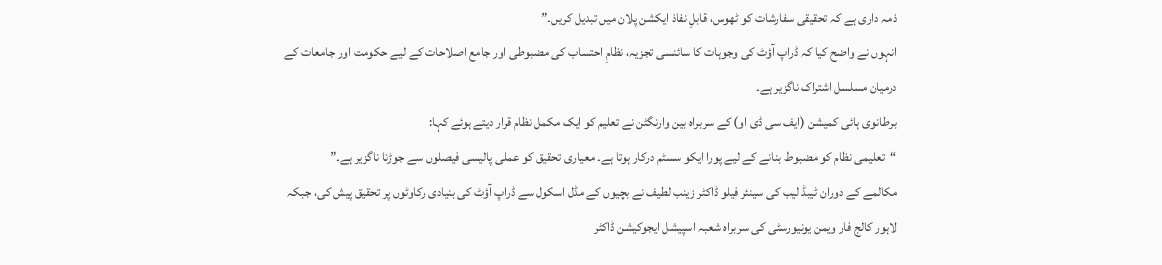ذمہ داری ہے کہ تحقیقی سفارشات کو ٹھوس، قابلِ نفاذ ایکشن پلان میں تبدیل کریں۔”
انہوں نے واضح کیا کہ ڈراپ آؤٹ کی وجوہات کا سائنسی تجزیہ، نظامِ احتساب کی مضبوطی اور جامع اصلاحات کے لیے حکومت اور جامعات کے درمیان مسلسل اشتراک ناگزیر ہے۔
برطانوی ہائی کمیشن (ایف سی ڈی او) کے سربراہ بین وارنگٹن نے تعلیم کو ایک مکمل نظام قرار دیتے ہوئے کہا:
“تعلیمی نظام کو مضبوط بنانے کے لیے پورا ایکو سسٹم درکار ہوتا ہے۔ معیاری تحقیق کو عملی پالیسی فیصلوں سے جوڑنا ناگزیر ہے۔”
مکالمے کے دوران ٹیبڈ لیب کی سینئر فیلو ڈاکٹر زینب لطیف نے بچیوں کے مڈل اسکول سے ڈراپ آؤٹ کی بنیادی رکاوٹوں پر تحقیق پیش کی، جبکہ لاہور کالج فار ویمن یونیورسٹی کی سربراہ شعبہ اسپیشل ایجوکیشن ڈاکٹر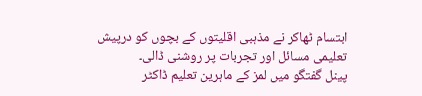ابتسام ٹھاکر نے مذہبی اقلیتوں کے بچوں کو درپیش تعلیمی مسائل اور تجربات پر روشنی ڈالی۔
پینل گفتگو میں لمز کے ماہرین تعلیم ڈاکٹر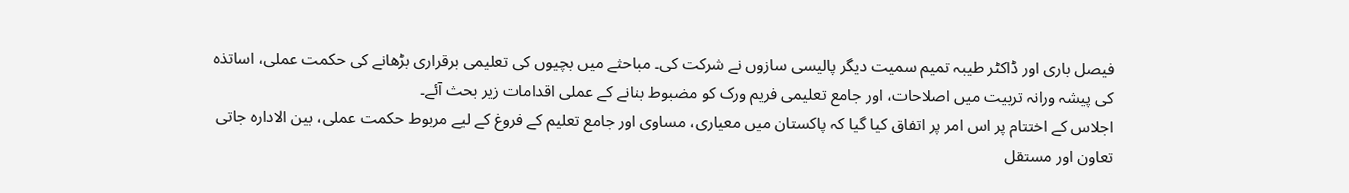فیصل باری اور ڈاکٹر طیبہ تمیم سمیت دیگر پالیسی سازوں نے شرکت کی۔ مباحثے میں بچیوں کی تعلیمی برقراری بڑھانے کی حکمت عملی، اساتذہ کی پیشہ ورانہ تربیت میں اصلاحات، اور جامع تعلیمی فریم ورک کو مضبوط بنانے کے عملی اقدامات زیر بحث آئے۔
اجلاس کے اختتام پر اس امر پر اتفاق کیا گیا کہ پاکستان میں معیاری، مساوی اور جامع تعلیم کے فروغ کے لیے مربوط حکمت عملی، بین الادارہ جاتی تعاون اور مستقل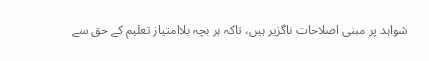شواہد پر مبنی اصلاحات ناگزیر ہیں، تاکہ ہر بچہ بلاامتیاز تعلیم کے حق سے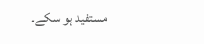مستفید ہو سکے۔